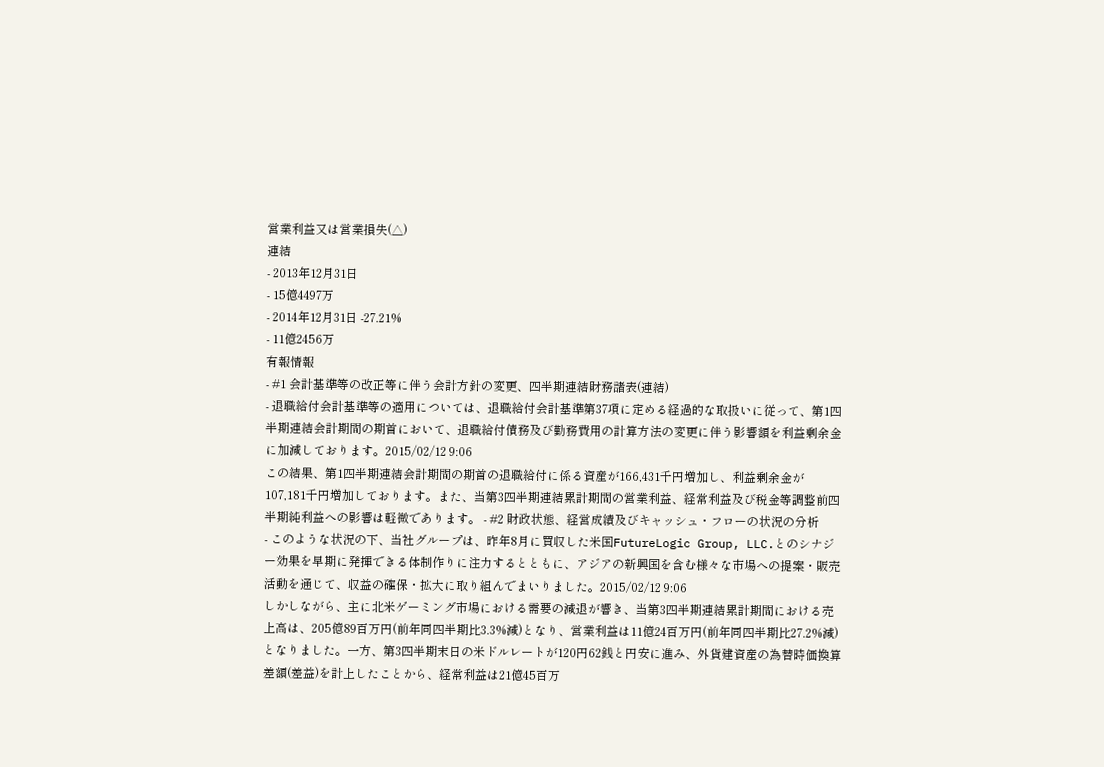営業利益又は営業損失(△)
連結
- 2013年12月31日
- 15億4497万
- 2014年12月31日 -27.21%
- 11億2456万
有報情報
- #1 会計基準等の改正等に伴う会計方針の変更、四半期連結財務諸表(連結)
- 退職給付会計基準等の適用については、退職給付会計基準第37項に定める経過的な取扱いに従って、第1四半期連結会計期間の期首において、退職給付債務及び勤務費用の計算方法の変更に伴う影響額を利益剰余金に加減しております。2015/02/12 9:06
この結果、第1四半期連結会計期間の期首の退職給付に係る資産が166,431千円増加し、利益剰余金が107,181千円増加しております。また、当第3四半期連結累計期間の営業利益、経常利益及び税金等調整前四半期純利益への影響は軽微であります。 - #2 財政状態、経営成績及びキャッシュ・フローの状況の分析
- このような状況の下、当社グループは、昨年8月に買収した米国FutureLogic Group, LLC.とのシナジー効果を早期に発揮できる体制作りに注力するとともに、アジアの新興国を含む様々な市場への提案・販売活動を通じて、収益の確保・拡大に取り組んでまいりました。2015/02/12 9:06
しかしながら、主に北米ゲーミング市場における需要の減退が響き、当第3四半期連結累計期間における売上高は、205億89百万円(前年同四半期比3.3%減)となり、営業利益は11億24百万円(前年同四半期比27.2%減)となりました。一方、第3四半期末日の米ドルレートが120円62銭と円安に進み、外貨建資産の為替時価換算差額(差益)を計上したことから、経常利益は21億45百万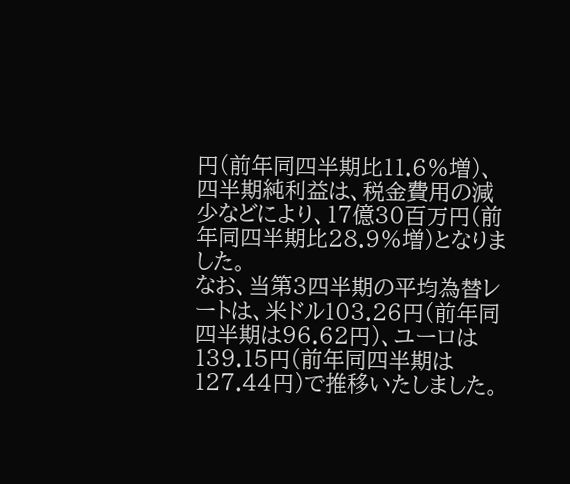円(前年同四半期比11.6%増)、四半期純利益は、税金費用の減少などにより、17億30百万円(前年同四半期比28.9%増)となりました。
なお、当第3四半期の平均為替レートは、米ドル103.26円(前年同四半期は96.62円)、ユーロは139.15円(前年同四半期は127.44円)で推移いたしました。